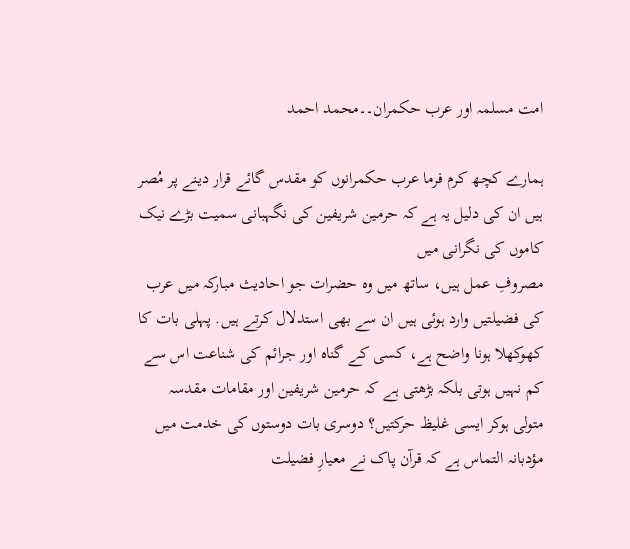امت مسلمہ اور عرب حکمران۔۔محمد احمد

ہمارے کچھ کرم فرما عرب حکمرانوں کو مقدس گائے قرار دینے پر مُصر ہیں ان کی دلیل یہ ہے کہ حرمین شریفین کی نگہبانی سمیت بڑے نیک کاموں کی نگرانی میں
مصروفِ عمل ہیں، ساتھ میں وہ حضرات جو احادیث مبارکہ میں عرب کی فضیلتیں وارد ہوئی ہیں ان سے بھی استدلال کرتے ہیں. پہلی بات کا کھوکھلا ہونا واضح ہے، کسی کے گناہ اور جرائم کی شناعت اس سے کم نہیں ہوتی بلکہ بڑھتی ہے کہ حرمین شریفین اور مقامات مقدسہ متولی ہوکر ایسی غلیظ حرکتیں؟ دوسری بات دوستوں کی خدمت میں مؤدبانہ التماس ہے کہ قرآن پاک نے معیارِ فضیلت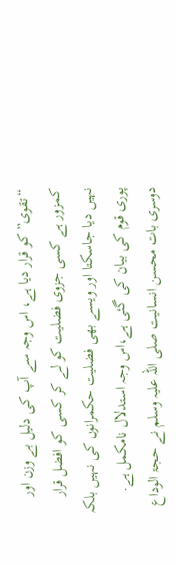“تقوی” کو قرار دیا ہے، اس وجہ سے آپ کی دلیل بے وزن اور کمزور ہے کسی جزوی فضلیت کو لے کر کسی کو افضل قرار نہیں دیا جاسکتا اور ویسے بھی فضلیت حکمرانوں کی نہیں بلکہ پوری قوم کی بیان کی گئی ہے،اس وجہ استدلال نامکمل ہے. دوسری بات محسن انسانیت صلی اللہ علیہ وسلم نے حجۃ الوداع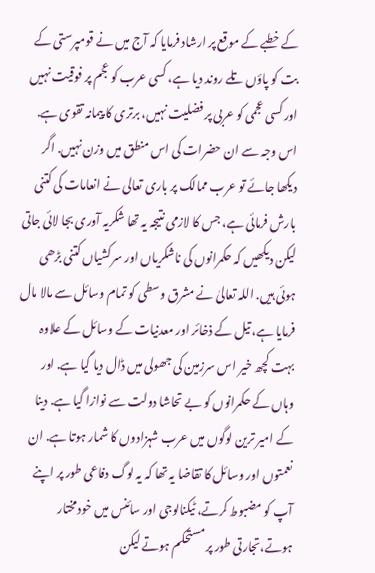کے خطبے کے موقع پر ارشاد فرمایا کہ آج میں نے قومپرستی کے بت کو پاؤں تلے روند دیا ہے، کسی عرب کو عجم پر فوقیت نہیں اور کسی عجمی کو عربی پر فضلیت نہیں، برتری کا پیمانہ تقوی ہے. اس وجہ سے ان حضرات کی اس منطق میں وزن نہیں. اگر دیکھا جائے تو عرب ممالک پر باری تعالی نے انعامات کی کتنی بارش فرمائی ہے، جس کا لازمی نتیجہ یہ تھا شکریہ آوری بجا لائی جاتی لیکن دیکھیں کہ حکمرانوں کی ناشکریاں اور سرکشیاں کتنی بڑھی ہوئی ہیں. اللہ تعالیٰ نے مشرق وسطی کو تمام وسائل سے مالا مال فرمایا ہے، تیل کے ذخائر اور معدنیات کے وسائل کے علاوہ بہت کچھ خیر اس سرزمین کی جھولی میں ڈال دیا گیا ہے. اور وہاں کے حکمرانوں کو بے تحاشا دولت سے نوازا گیا ہے. دینا کے امیر ترین لوگوں میں عرب شہزادوں کا شمار ہوتا ہے. ان نعمتوں اور وسائل کا تقاضا یہ تھا کہ یہ لوگ دفاعی طور پر اپنے آپ کو مضبوط کرتے، ٹیکنالوجی اور سائنس میں خودمختار ہوتے،تجارتی طور پر مستحکم ہوتے لیکن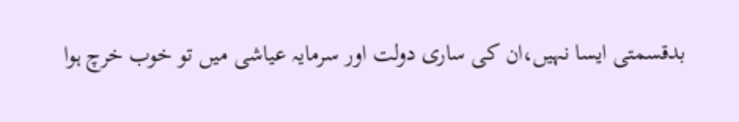بدقسمتی ایسا نہیں،ان کی ساری دولت اور سرمایہ عیاشی میں تو خوب خرچ ہوا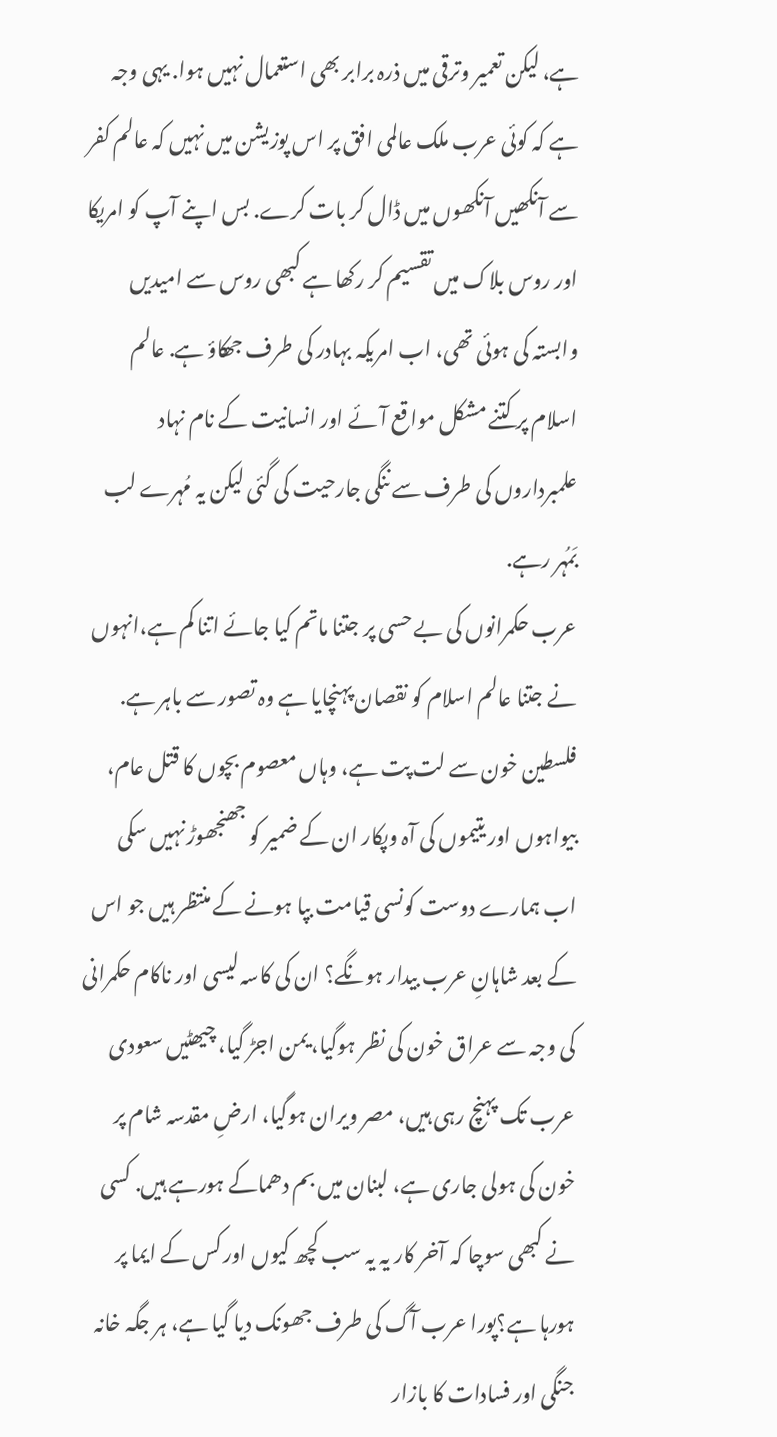ہے، لیکن تعمیر وترقی میں ذرہ برابر بھی استعمال نہیں ہوا. یہی وجہ ہے کہ کوئی عرب ملک عالمی افق پر اس پوزیشن میں نہیں کہ عالم کفر سے آنکھیں آنکھوں میں ڈال کر بات کرے. بس اپنے آپ کو امریکا اور روس بلاک میں تقسیم کر رکھا ہے کبھی روس سے امیدیں وابستہ کی ہوئی تھی، اب امریکہ بہادر کی طرف جھکاؤ ہے. عالم اسلام پر کتنے مشکل مواقع آئے اور انسانیت کے نام نہاد علمبرداروں کی طرف سے ننگی جارحیت کی گئی لیکن یہ مُہرے لب بَمُہر رہے.
عرب حکمرانوں کی بے حسی پر جتنا ماتم کیا جائے اتنا کم ہے،انہوں نے جتنا عالم اسلام کو نقصان پہنچایا ہے وہ تصور سے باہر ہے. فلسطین خون سے لت پت ہے، وہاں معصوم بچوں کا قتل عام، بیواہوں اور یتیموں کی آہ وپکار ان کے ضمیر کو جھنجھوڑ نہیں سکی اب ہمارے دوست کونسی قیامت بپا ہونے کے منتظر ہیں جو اس کے بعد شاہانِ عرب بیدار ہونگے؟ ان کی کاسہ لیسی اور ناکام حکمرانی کی وجہ سے عراق خون کی نظر ہوگیا، یمن اجڑ گیا، چیھٹیں سعودی عرب تک پہنچ رہی ہیں، مصر ویران ہوگیا، ارضِ مقدسہ شام پر خون کی ہولی جاری ہے، لبنان میں بم دھماکے ہورہے ہیں. کسی نے کبھی سوچا کہ آخر کار یہ یہ سب کچھ کیوں اور کس کے ایما پر ہورہا ہے؟پورا عرب آگ کی طرف جھونک دیا گیا ہے، ہر جگہ خانہ جنگی اور فسادات کا بازار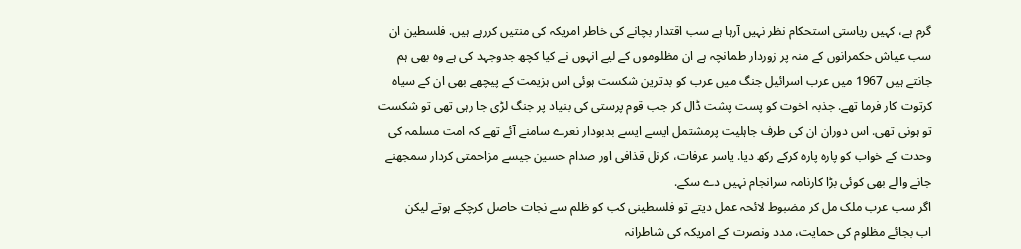گرم ہے، کہیں ریاستی استحکام نظر نہیں آرہا ہے سب اقتدار بچانے کی خاطر امریکہ کی منتیں کررہے ہیں. فلسطین ان سب عیاش حکمرانوں کے منہ پر زوردار طمانچہ ہے ان مظلوموں کے لیے انہوں نے کیا کچھ جدوجہد کی ہے وہ بھی ہم جانتے ہیں 1967 میں عرب اسرائیل جنگ میں عرب کو بدترین شکست ہوئی اس ہزیمت کے پیچھے بھی ان کے سیاہ کرتوت کار فرما تھے. جذبہ اخوت کو پست پشت ڈال کر جب قوم پرستی کی بنیاد پر جنگ لڑی جا رہی تھی تو شکست تو ہونی تھی. اس دوران ان کی طرف جاہلیت پرمشتمل ایسے ایسے بدبودار نعرے سامنے آئے تھے کہ امت مسلمہ کی وحدت کے خواب کو پارہ پارہ کرکے رکھ دیا. یاسر عرفات، کرنل قذافی اور صدام حسین جیسے مزاحمتی کردار سمجھنے جانے والے بھی کوئی بڑا کارنامہ سرانجام نہیں دے سکے.
اگر سب عرب ملک مل کر مضبوط لائحہ عمل دیتے تو فلسطینی کب کو ظلم سے نجات حاصل کرچکے ہوتے لیکن
اب بجائے مظلوم کی حمایت، مدد ونصرت کے امریکہ کی شاطرانہ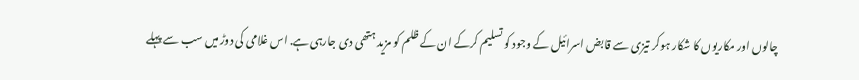چالوں اور مکاریوں کا شکار ہوکر تیزی سے قابض اسرائیل کے وجود کو تسلیم کرکے ان کے ظلم کو مزید ہتھی دی جارہی ہے. اس غلامی کی دوڑ میں سب سے پہلے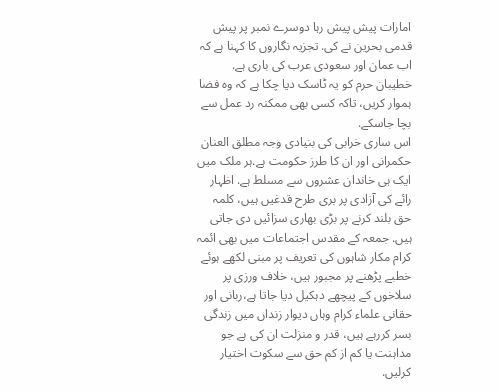امارات پیش پیش رہا دوسرے نمبر پر پیش قدمی بحرین نے کی. تجزیہ نگاروں کا کہنا ہے کہ اب عمان اور سعودی عرب کی باری ہے. خطیبان حرم کو یہ ٹاسک دیا چکا ہے کہ وہ فضا ہموار کریں، تاکہ کسی بھی ممکنہ رد عمل سے بچا جاسکے.
اس ساری خرابی کی بنیادی وجہ مطلق العنان حکمرانی اور ان کا طرز حکومت ہے.ہر ملک میں ایک ہی خاندان عشروں سے مسلط ہے. اظہار رائے کی آزادی پر بری طرح قدغیں ہیں، کلمہ حق بلند کرنے پر بڑی بھاری سزائیں دی جاتی ہیں. جمعہ کے مقدس اجتماعات میں بھی ائمہ کرام مکار شاہوں کی تعریف پر مبنی لکھے ہوئے خطبے پڑھنے پر مجبور ہیں، خلاف ورزی پر سلاخوں کے پیچھے دہکیل دیا جاتا ہے،ربانی اور حقانی علماء کرام وہاں دیوار زنداں میں زندگی بسر کررہے ہیں، قدر و منزلت ان کی ہے جو مداہنت یا کم از کم حق سے سکوت اختیار کرلیں.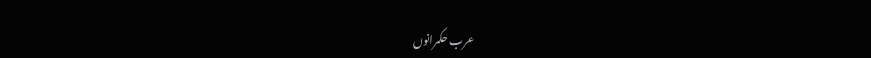عرب حکمرانوں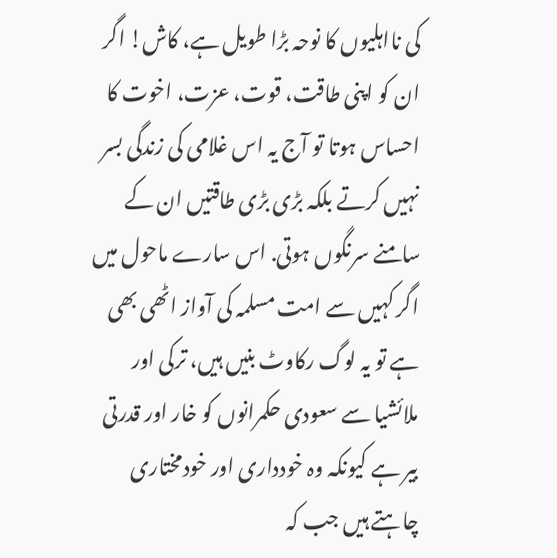کی نااہلیوں کا نوحہ بڑا طویل ہے، کاش! اگر ان کو اپنی طاقت، قوت، عزت، اخوت کا احساس ہوتا تو آج یہ اس غلامی کی زندگی بسر نہیں کرتے بلکہ بڑی بڑی طاقتیں ان کے سامنے سرنگوں ہوتی. اس سارے ماحول میں اگر کہیں سے امت مسلمہ کی آواز اٹھی بھی ہے تو یہ لوگ رکاوٹ بنیں ہیں، ترکی اور ملائشیا سے سعودی حکمرانوں کو خار اور قدرتی بیر ہے کیونکہ وہ خودداری اور خودمختاری چاہتے ہیں جب کہ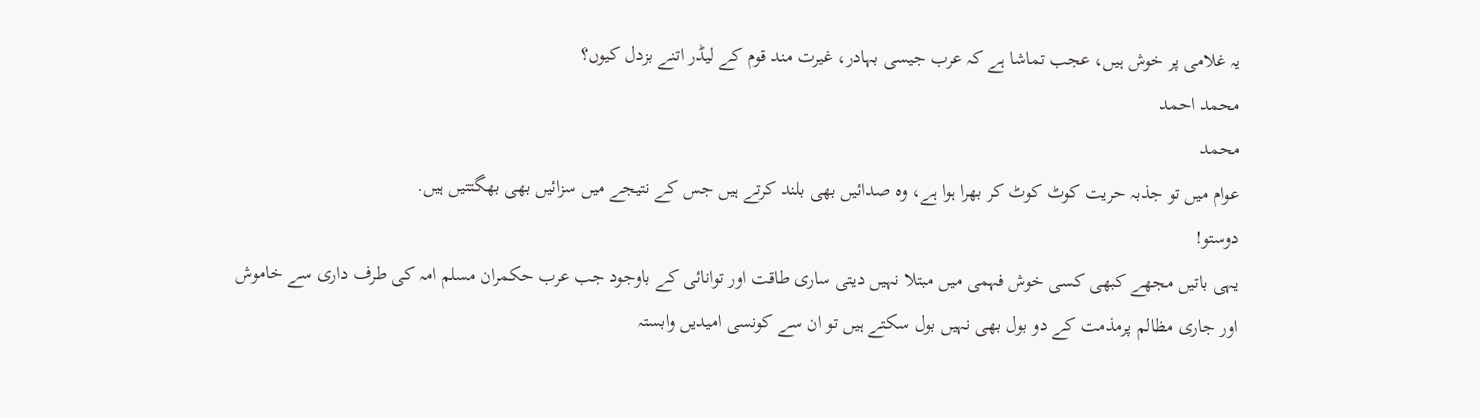یہ غلامی پر خوش ہیں، عجب تماشا ہے کہ عرب جیسی بہادر، غیرت مند قوم کے لیڈر اتنے بزدل کیوں؟
محمد احمد
محمد
عوام میں تو جذبہ حریت کوٹ کوٹ کر بھرا ہوا ہے، وہ صدائیں بھی بلند کرتے ہیں جس کے نتیجے میں سزائیں بھی بھگتتیں ہیں.
دوستو!
یہی باتیں مجھے کبھی کسی خوش فہمی میں مبتلا نہیں دیتی ساری طاقت اور توانائی کے باوجود جب عرب حکمران مسلم امہ کی طرف داری سے خاموش اور جاری مظالم پرمذمت کے دو بول بھی نہیں بول سکتے ہیں تو ان سے کونسی امیدیں وابستہ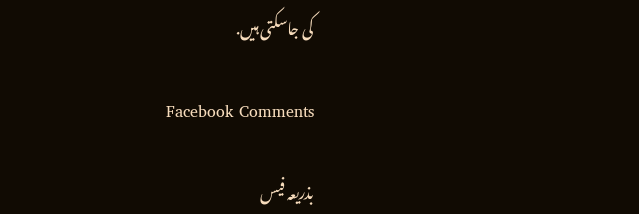کی جاسکتی ہیں.

Facebook Comments

بذریعہ فیس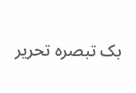بک تبصرہ تحریر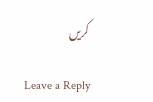کریں

Leave a Reply